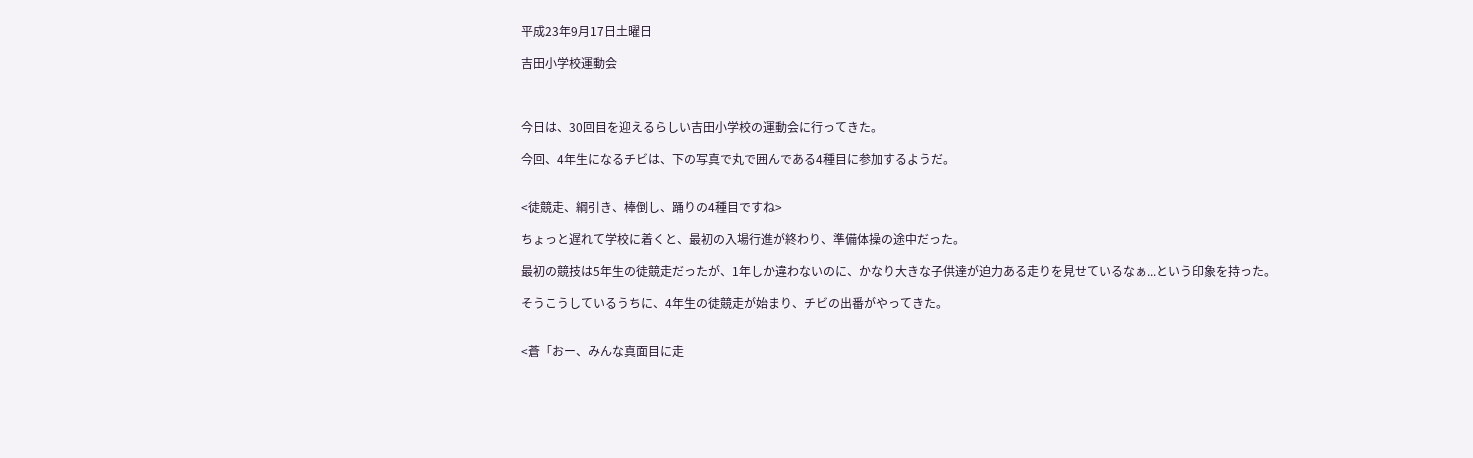平成23年9月17日土曜日

吉田小学校運動会



今日は、30回目を迎えるらしい吉田小学校の運動会に行ってきた。

今回、4年生になるチビは、下の写真で丸で囲んである4種目に参加するようだ。


<徒競走、綱引き、棒倒し、踊りの4種目ですね>

ちょっと遅れて学校に着くと、最初の入場行進が終わり、準備体操の途中だった。

最初の競技は5年生の徒競走だったが、1年しか違わないのに、かなり大きな子供達が迫力ある走りを見せているなぁ...という印象を持った。

そうこうしているうちに、4年生の徒競走が始まり、チビの出番がやってきた。


<蒼「おー、みんな真面目に走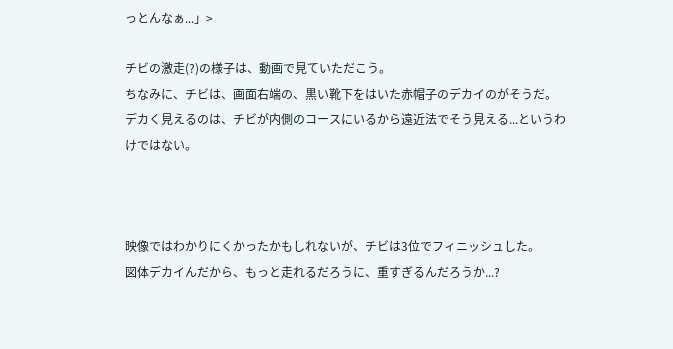っとんなぁ...」>

チビの激走(?)の様子は、動画で見ていただこう。
ちなみに、チビは、画面右端の、黒い靴下をはいた赤帽子のデカイのがそうだ。
デカく見えるのは、チビが内側のコースにいるから遠近法でそう見える...というわけではない。



映像ではわかりにくかったかもしれないが、チビは3位でフィニッシュした。
図体デカイんだから、もっと走れるだろうに、重すぎるんだろうか...?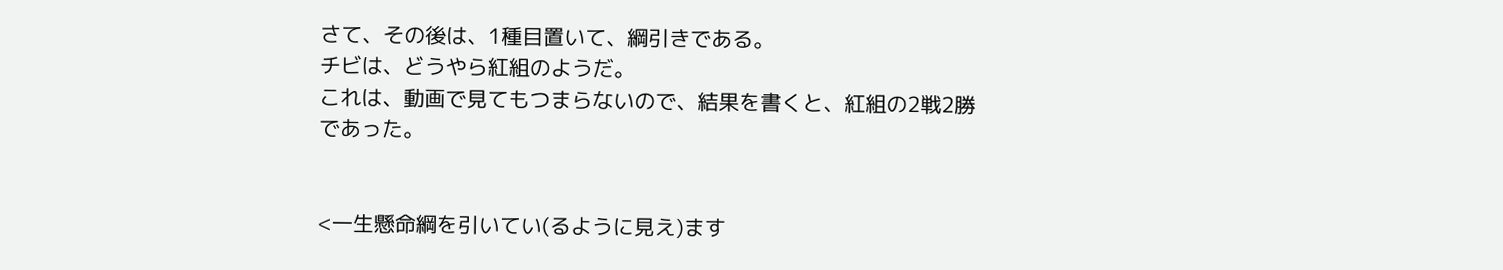さて、その後は、1種目置いて、綱引きである。
チビは、どうやら紅組のようだ。
これは、動画で見てもつまらないので、結果を書くと、紅組の2戦2勝であった。


<一生懸命綱を引いてい(るように見え)ます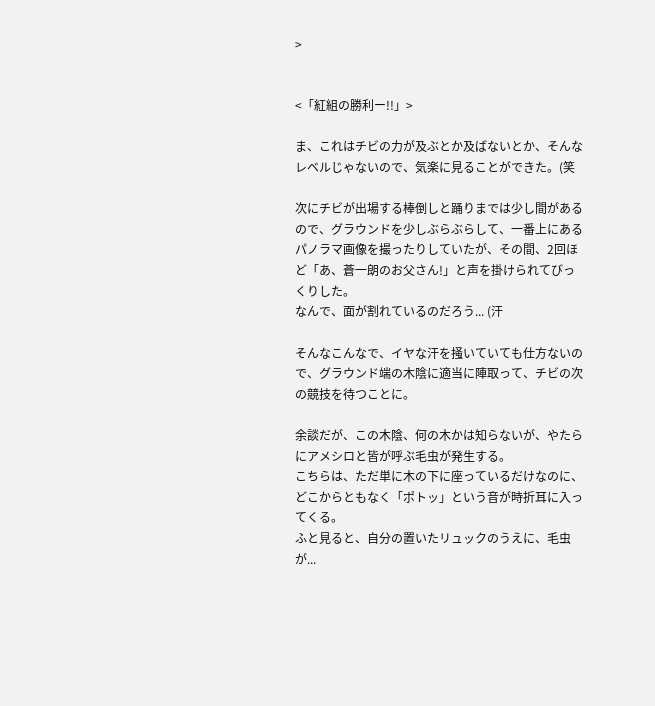>


<「紅組の勝利ー!!」>

ま、これはチビの力が及ぶとか及ばないとか、そんなレベルじゃないので、気楽に見ることができた。(笑

次にチビが出場する棒倒しと踊りまでは少し間があるので、グラウンドを少しぶらぶらして、一番上にあるパノラマ画像を撮ったりしていたが、その間、2回ほど「あ、蒼一朗のお父さん!」と声を掛けられてびっくりした。
なんで、面が割れているのだろう... (汗

そんなこんなで、イヤな汗を掻いていても仕方ないので、グラウンド端の木陰に適当に陣取って、チビの次の競技を待つことに。

余談だが、この木陰、何の木かは知らないが、やたらにアメシロと皆が呼ぶ毛虫が発生する。
こちらは、ただ単に木の下に座っているだけなのに、どこからともなく「ポトッ」という音が時折耳に入ってくる。
ふと見ると、自分の置いたリュックのうえに、毛虫が...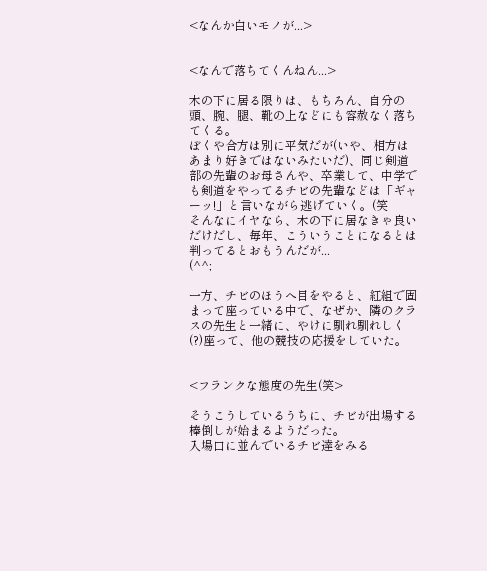<なんか白いモノが...>


<なんで落ちてくんねん...>

木の下に居る限りは、もちろん、自分の頭、腕、腿、靴の上などにも容赦なく落ちてくる。
ぼくや合方は別に平気だが(いや、相方はあまり好きではないみたいだ)、同じ剣道部の先輩のお母さんや、卒業して、中学でも剣道をやってるチビの先輩などは「ギャーッ!」と言いながら逃げていく。(笑
そんなにイヤなら、木の下に居なきゃ良いだけだし、毎年、こういうことになるとは判ってるとおもうんだが...
(^^;

一方、チビのほうへ目をやると、紅組で固まって座っている中で、なぜか、隣のクラスの先生と一緒に、やけに馴れ馴れしく(?)座って、他の競技の応援をしていた。


<フランクな態度の先生(笑>

そうこうしているうちに、チビが出場する棒倒しが始まるようだった。
入場口に並んでいるチビ達をみる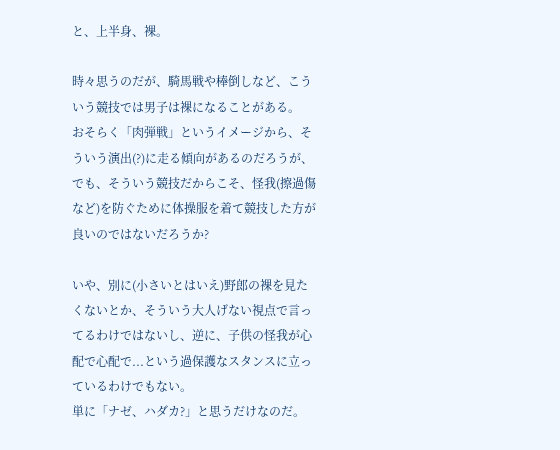と、上半身、裸。

時々思うのだが、騎馬戦や棒倒しなど、こういう競技では男子は裸になることがある。
おそらく「肉弾戦」というイメージから、そういう演出(?)に走る傾向があるのだろうが、でも、そういう競技だからこそ、怪我(擦過傷など)を防ぐために体操服を着て競技した方が良いのではないだろうか?

いや、別に(小さいとはいえ)野郎の裸を見たくないとか、そういう大人げない視点で言ってるわけではないし、逆に、子供の怪我が心配で心配で...という過保護なスタンスに立っているわけでもない。
単に「ナゼ、ハダカ?」と思うだけなのだ。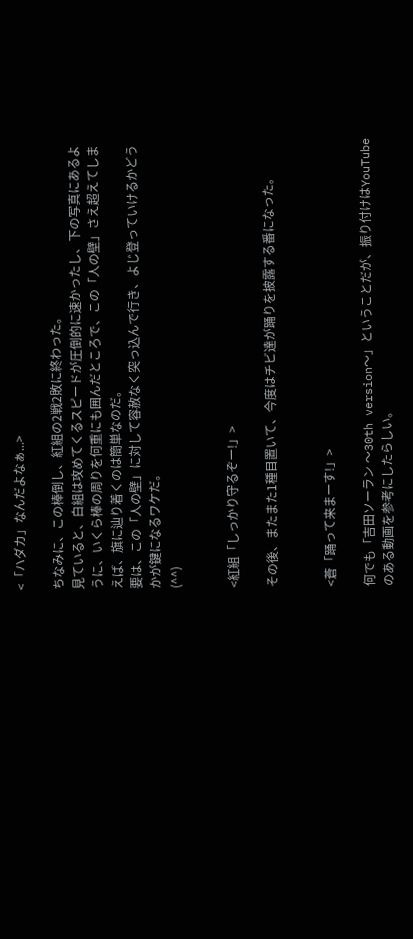<「ハダカ」なんだよなぁ...>

ちなみに、この棒倒し、紅組の2戦2敗に終わった。
見ていると、白組は攻めてくるスピードが圧倒的に速かったし、下の写真にあるように、いくら棒の周りを何重にも囲んだところで、この「人の壁」さえ超えてしまえば、旗に辿り着くのは簡単なのだ。
要は、この「人の壁」に対して容赦なく突っ込んで行き、よじ登っていけるかどうかが鍵になるワケだ。
(^^)


<紅組「しっかり守るぞー!」>

その後、またまた1種目置いて、今度はチビ達が踊りを披露する番になった。


<蒼「踊って来まーす!」>

何でも「吉田ソーラン 〜30th version〜」ということだが、振り付けはYouTube のある動画を参考にしたらしい。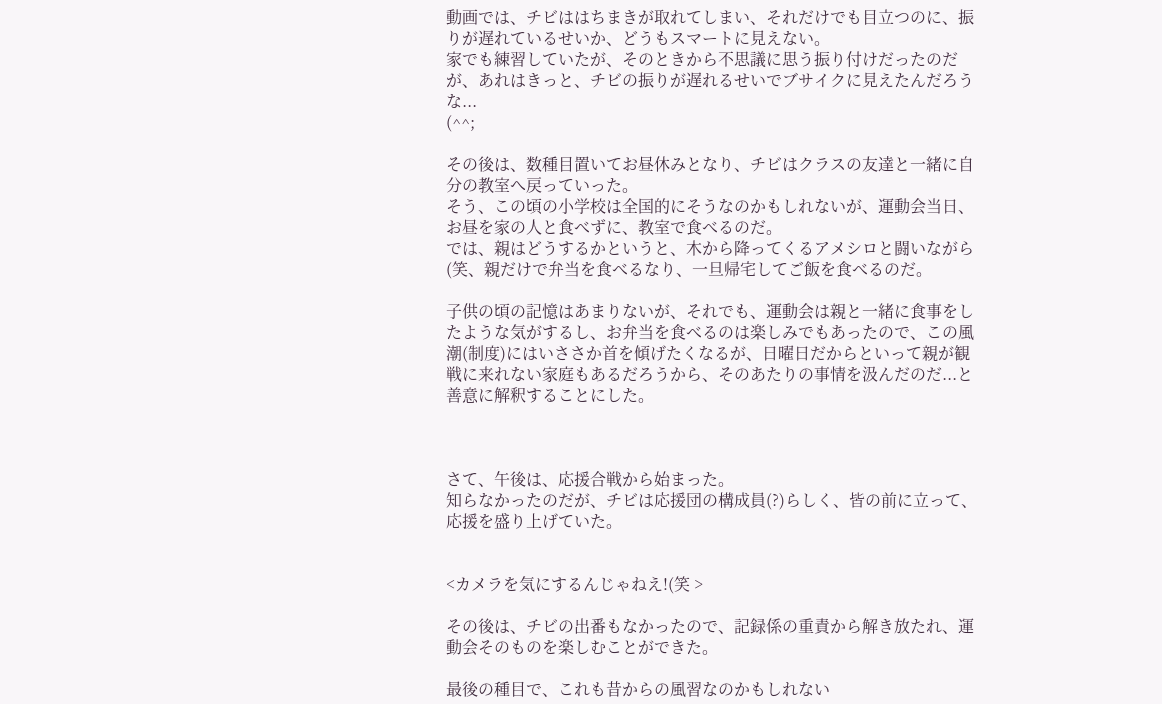動画では、チビははちまきが取れてしまい、それだけでも目立つのに、振りが遅れているせいか、どうもスマートに見えない。
家でも練習していたが、そのときから不思議に思う振り付けだったのだが、あれはきっと、チビの振りが遅れるせいでブサイクに見えたんだろうな...
(^^;

その後は、数種目置いてお昼休みとなり、チビはクラスの友達と一緒に自分の教室へ戻っていった。
そう、この頃の小学校は全国的にそうなのかもしれないが、運動会当日、お昼を家の人と食べずに、教室で食べるのだ。
では、親はどうするかというと、木から降ってくるアメシロと闘いながら(笑、親だけで弁当を食べるなり、一旦帰宅してご飯を食べるのだ。

子供の頃の記憶はあまりないが、それでも、運動会は親と一緒に食事をしたような気がするし、お弁当を食べるのは楽しみでもあったので、この風潮(制度)にはいささか首を傾げたくなるが、日曜日だからといって親が観戦に来れない家庭もあるだろうから、そのあたりの事情を汲んだのだ...と善意に解釈することにした。



さて、午後は、応援合戦から始まった。
知らなかったのだが、チビは応援団の構成員(?)らしく、皆の前に立って、応援を盛り上げていた。


<カメラを気にするんじゃねえ!(笑 >

その後は、チビの出番もなかったので、記録係の重責から解き放たれ、運動会そのものを楽しむことができた。

最後の種目で、これも昔からの風習なのかもしれない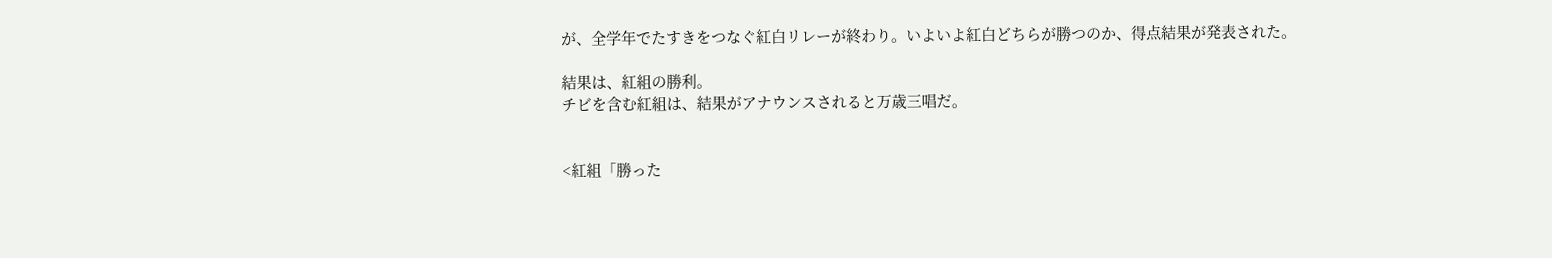が、全学年でたすきをつなぐ紅白リレーが終わり。いよいよ紅白どちらが勝つのか、得点結果が発表された。

結果は、紅組の勝利。
チビを含む紅組は、結果がアナウンスされると万歳三唱だ。


<紅組「勝った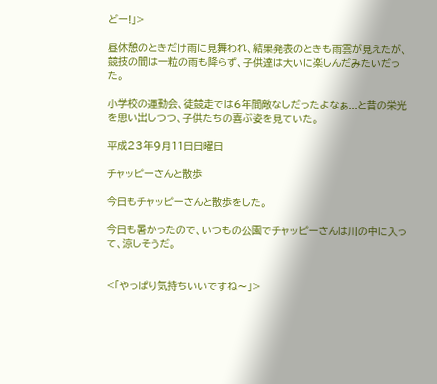どー!」>

昼休憩のときだけ雨に見舞われ、結果発表のときも雨雲が見えたが、競技の間は一粒の雨も降らず、子供達は大いに楽しんだみたいだった。

小学校の運動会、徒競走では6年間敵なしだったよなぁ...と昔の栄光を思い出しつつ、子供たちの喜ぶ姿を見ていた。

平成23年9月11日日曜日

チャッピーさんと散歩

今日もチャッピーさんと散歩をした。

今日も暑かったので、いつもの公園でチャッピーさんは川の中に入って、涼しそうだ。


<「やっぱり気持ちいいですね〜」>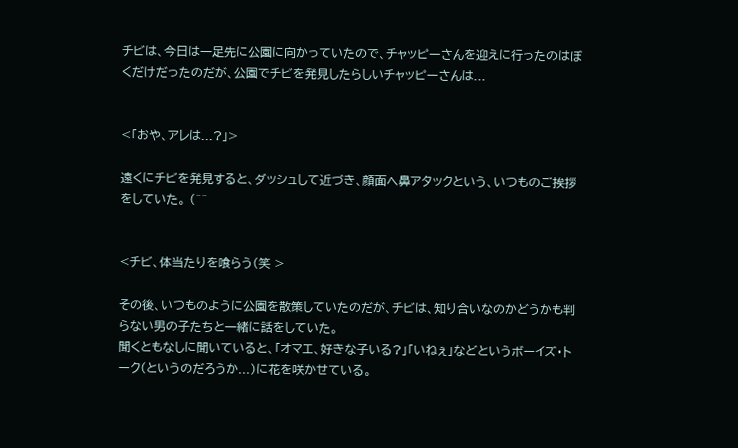チビは、今日は一足先に公園に向かっていたので、チャッピーさんを迎えに行ったのはぼくだけだったのだが、公園でチビを発見したらしいチャッピーさんは...


<「おや、アレは...?」>

遠くにチビを発見すると、ダッシュして近づき、顔面へ鼻アタックという、いつものご挨拶をしていた。 (^^


<チビ、体当たりを喰らう(笑 >

その後、いつものように公園を散策していたのだが、チビは、知り合いなのかどうかも判らない男の子たちと一緒に話をしていた。
聞くともなしに聞いていると、「オマエ、好きな子いる?」「いねぇ」などというボーイズ・トーク(というのだろうか...)に花を咲かせている。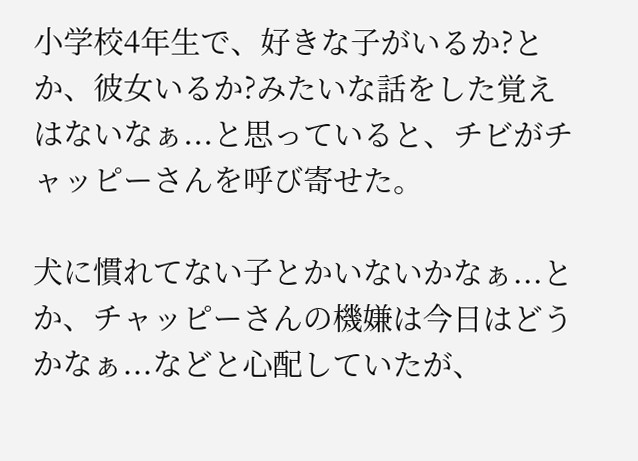小学校4年生で、好きな子がいるか?とか、彼女いるか?みたいな話をした覚えはないなぁ...と思っていると、チビがチャッピーさんを呼び寄せた。

犬に慣れてない子とかいないかなぁ...とか、チャッピーさんの機嫌は今日はどうかなぁ...などと心配していたが、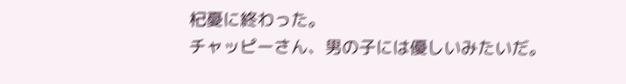杞憂に終わった。
チャッピーさん、男の子には優しいみたいだ。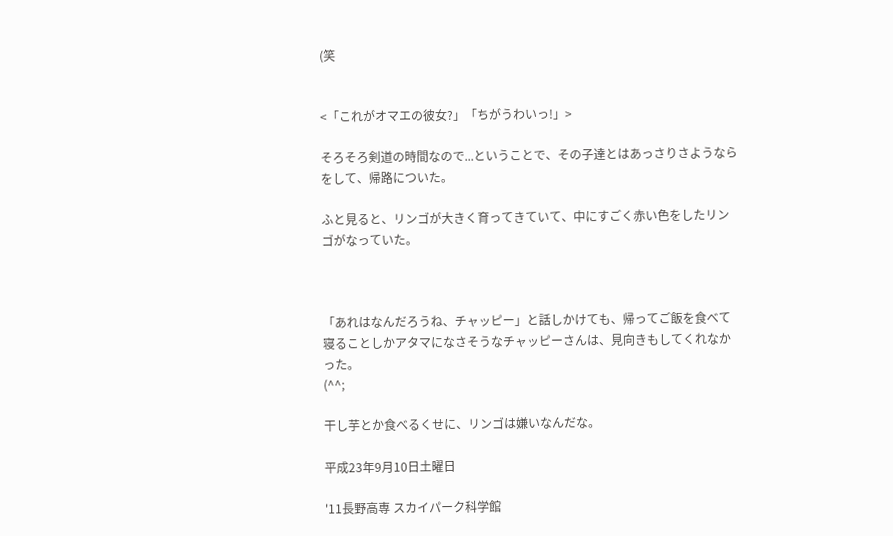(笑


<「これがオマエの彼女?」「ちがうわいっ!」>

そろそろ剣道の時間なので...ということで、その子達とはあっさりさようならをして、帰路についた。

ふと見ると、リンゴが大きく育ってきていて、中にすごく赤い色をしたリンゴがなっていた。



「あれはなんだろうね、チャッピー」と話しかけても、帰ってご飯を食べて寝ることしかアタマになさそうなチャッピーさんは、見向きもしてくれなかった。
(^^;

干し芋とか食べるくせに、リンゴは嫌いなんだな。

平成23年9月10日土曜日

'11長野高専 スカイパーク科学館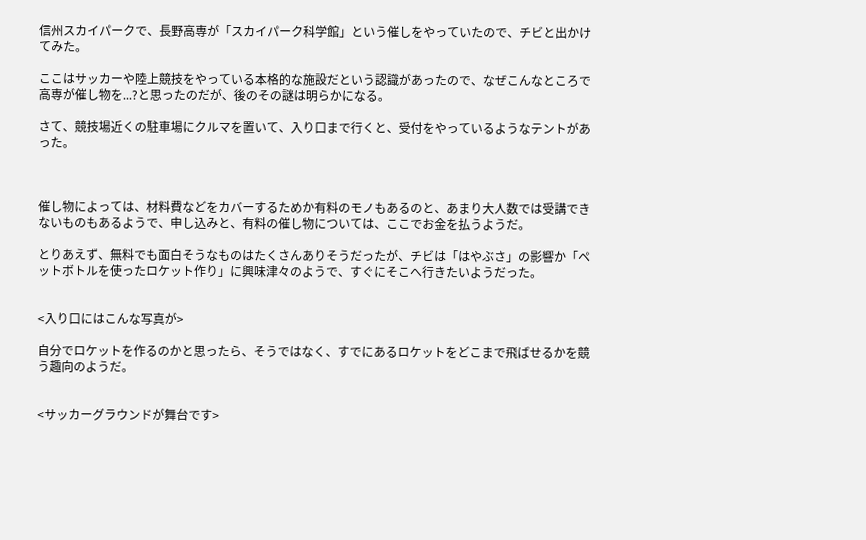信州スカイパークで、長野高専が「スカイパーク科学館」という催しをやっていたので、チビと出かけてみた。

ここはサッカーや陸上競技をやっている本格的な施設だという認識があったので、なぜこんなところで高専が催し物を...?と思ったのだが、後のその謎は明らかになる。

さて、競技場近くの駐車場にクルマを置いて、入り口まで行くと、受付をやっているようなテントがあった。



催し物によっては、材料費などをカバーするためか有料のモノもあるのと、あまり大人数では受講できないものもあるようで、申し込みと、有料の催し物については、ここでお金を払うようだ。

とりあえず、無料でも面白そうなものはたくさんありそうだったが、チビは「はやぶさ」の影響か「ペットボトルを使ったロケット作り」に興味津々のようで、すぐにそこへ行きたいようだった。


<入り口にはこんな写真が>

自分でロケットを作るのかと思ったら、そうではなく、すでにあるロケットをどこまで飛ばせるかを競う趣向のようだ。


<サッカーグラウンドが舞台です>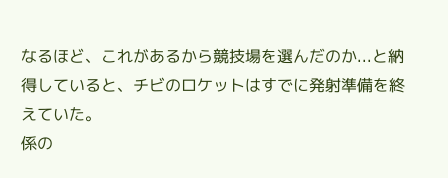なるほど、これがあるから競技場を選んだのか...と納得していると、チビのロケットはすでに発射準備を終えていた。
係の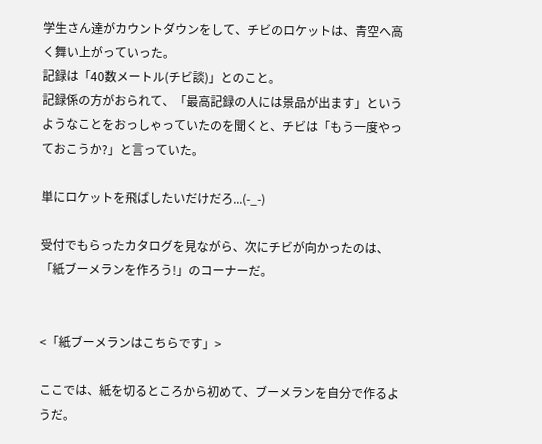学生さん達がカウントダウンをして、チビのロケットは、青空へ高く舞い上がっていった。
記録は「40数メートル(チビ談)」とのこと。
記録係の方がおられて、「最高記録の人には景品が出ます」というようなことをおっしゃっていたのを聞くと、チビは「もう一度やっておこうか?」と言っていた。

単にロケットを飛ばしたいだけだろ...(-_-)

受付でもらったカタログを見ながら、次にチビが向かったのは、「紙ブーメランを作ろう!」のコーナーだ。


<「紙ブーメランはこちらです」>

ここでは、紙を切るところから初めて、ブーメランを自分で作るようだ。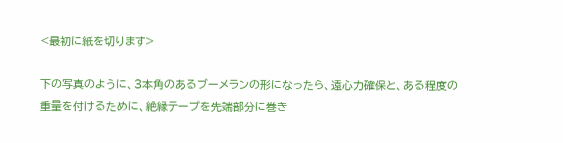<最初に紙を切ります>

下の写真のように、3本角のあるブーメランの形になったら、遠心力確保と、ある程度の重量を付けるために、絶縁テープを先端部分に巻き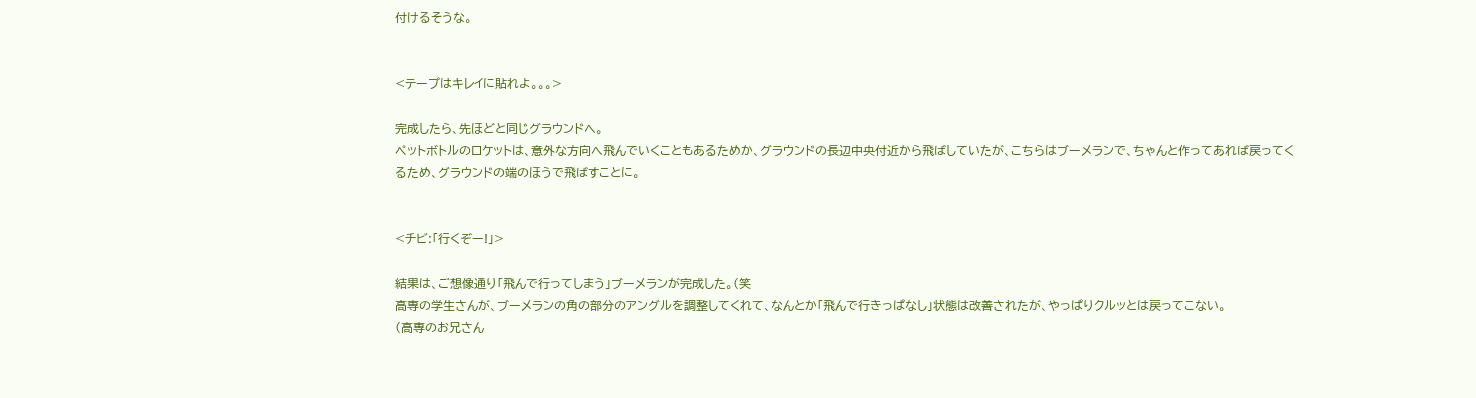付けるそうな。


<テープはキレイに貼れよ。。。>

完成したら、先ほどと同じグラウンドへ。
ペットボトルのロケットは、意外な方向へ飛んでいくこともあるためか、グラウンドの長辺中央付近から飛ばしていたが、こちらはブーメランで、ちゃんと作ってあれば戻ってくるため、グラウンドの端のほうで飛ばすことに。


<チビ:「行くぞー!」>

結果は、ご想像通り「飛んで行ってしまう」ブーメランが完成した。(笑
高専の学生さんが、ブーメランの角の部分のアングルを調整してくれて、なんとか「飛んで行きっぱなし」状態は改善されたが、やっぱりクルッとは戻ってこない。
(高専のお兄さん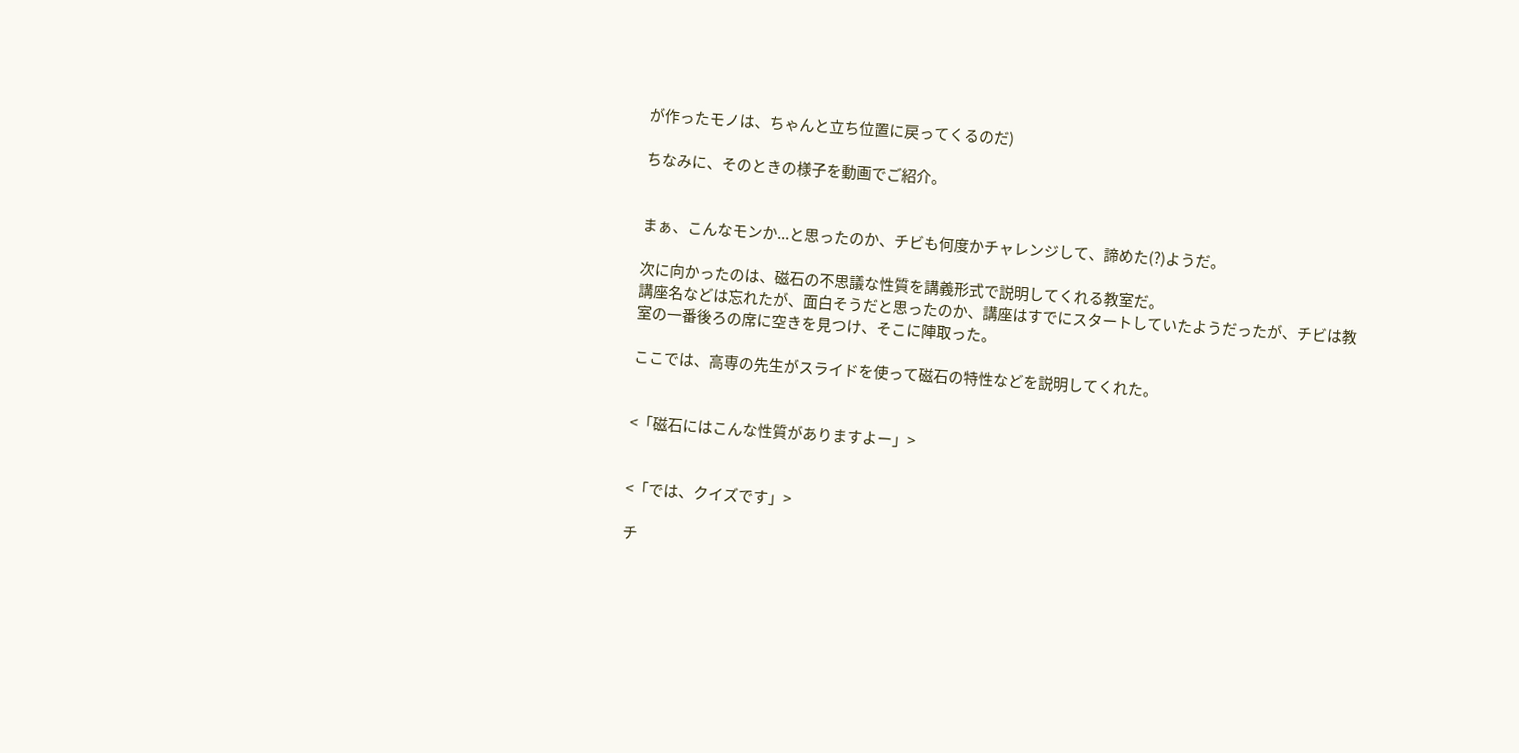が作ったモノは、ちゃんと立ち位置に戻ってくるのだ)

ちなみに、そのときの様子を動画でご紹介。


まぁ、こんなモンか...と思ったのか、チビも何度かチャレンジして、諦めた(?)ようだ。

次に向かったのは、磁石の不思議な性質を講義形式で説明してくれる教室だ。
講座名などは忘れたが、面白そうだと思ったのか、講座はすでにスタートしていたようだったが、チビは教室の一番後ろの席に空きを見つけ、そこに陣取った。

ここでは、高専の先生がスライドを使って磁石の特性などを説明してくれた。


<「磁石にはこんな性質がありますよー」>


<「では、クイズです」>

チ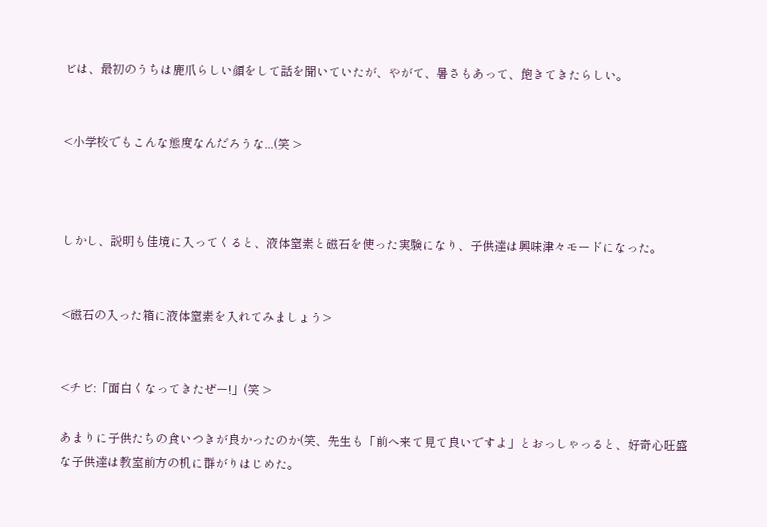ビは、最初のうちは鹿爪らしい顔をして話を聞いていたが、やがて、暑さもあって、飽きてきたらしい。


<小学校でもこんな態度なんだろうな...(笑 >



しかし、説明も佳境に入ってくると、液体窒素と磁石を使った実験になり、子供達は興味津々モードになった。


<磁石の入った箱に液体窒素を入れてみましょう>


<チビ:「面白くなってきたぜー!」(笑 >

あまりに子供たちの食いつきが良かったのか(笑、先生も「前へ来て見て良いですよ」とおっしゃっると、好奇心旺盛な子供達は教室前方の机に群がりはじめた。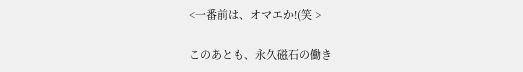<一番前は、オマエか!(笑 >

このあとも、永久磁石の働き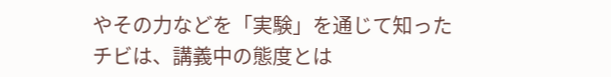やその力などを「実験」を通じて知ったチビは、講義中の態度とは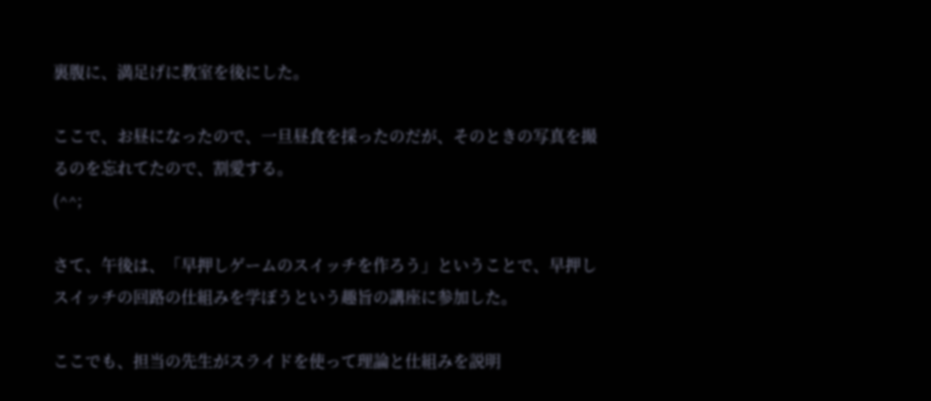裏腹に、満足げに教室を後にした。

ここで、お昼になったので、一旦昼食を採ったのだが、そのときの写真を撮るのを忘れてたので、割愛する。
(^^;

さて、午後は、「早押しゲームのスイッチを作ろう」ということで、早押しスイッチの回路の仕組みを学ぼうという趣旨の講座に参加した。

ここでも、担当の先生がスライドを使って理論と仕組みを説明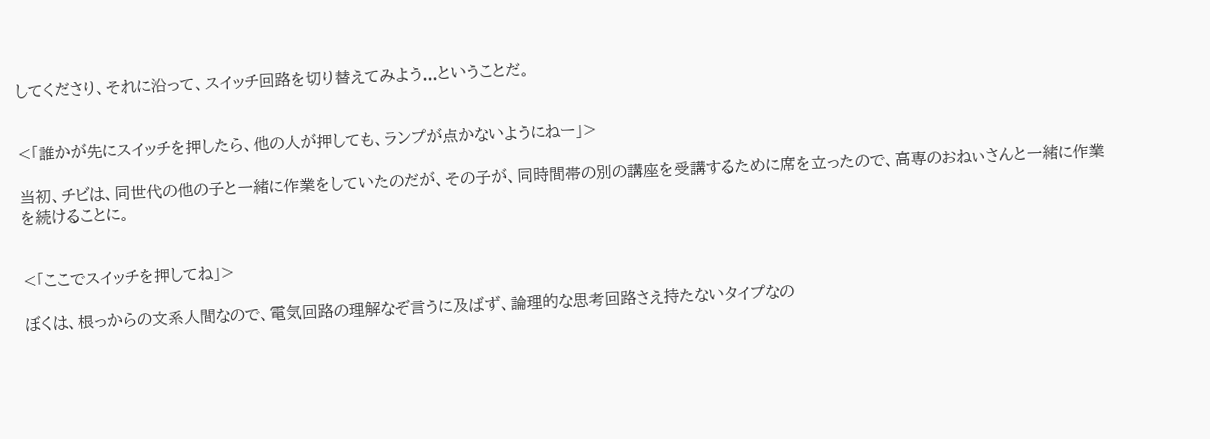してくださり、それに沿って、スイッチ回路を切り替えてみよう...ということだ。


<「誰かが先にスイッチを押したら、他の人が押しても、ランプが点かないようにねー」>

当初、チビは、同世代の他の子と一緒に作業をしていたのだが、その子が、同時間帯の別の講座を受講するために席を立ったので、高専のおねぃさんと一緒に作業を続けることに。


<「ここでスイッチを押してね」>

ぼくは、根っからの文系人間なので、電気回路の理解なぞ言うに及ばず、論理的な思考回路さえ持たないタイプなの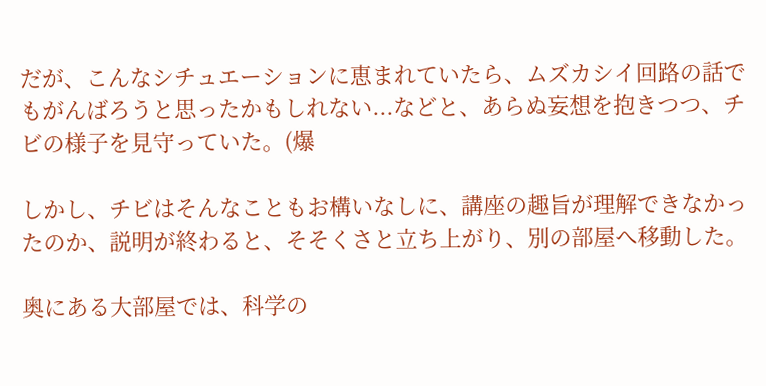だが、こんなシチュエーションに恵まれていたら、ムズカシイ回路の話でもがんばろうと思ったかもしれない...などと、あらぬ妄想を抱きつつ、チビの様子を見守っていた。(爆

しかし、チビはそんなこともお構いなしに、講座の趣旨が理解できなかったのか、説明が終わると、そそくさと立ち上がり、別の部屋へ移動した。

奥にある大部屋では、科学の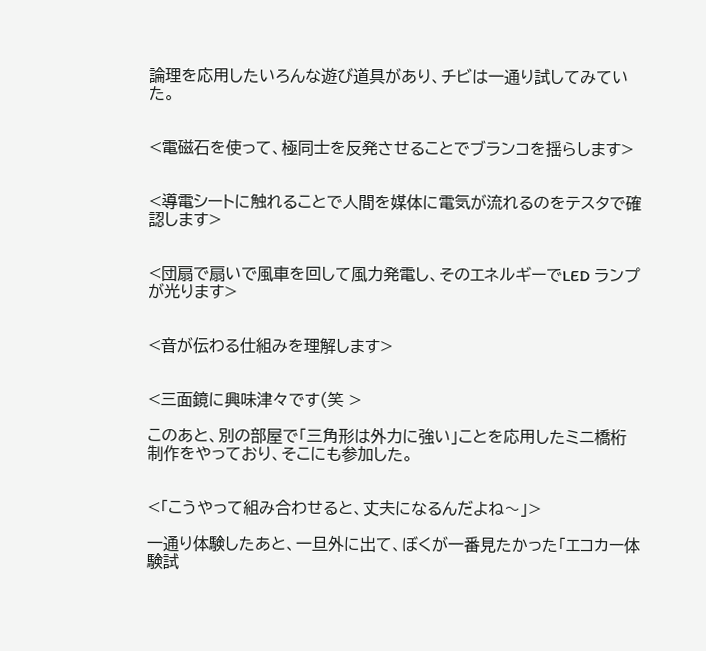論理を応用したいろんな遊び道具があり、チビは一通り試してみていた。


<電磁石を使って、極同士を反発させることでブランコを揺らします>


<導電シートに触れることで人間を媒体に電気が流れるのをテスタで確認します>


<団扇で扇いで風車を回して風力発電し、そのエネルギーでLED ランプが光ります>


<音が伝わる仕組みを理解します>


<三面鏡に興味津々です(笑 >

このあと、別の部屋で「三角形は外力に強い」ことを応用したミニ橋桁制作をやっており、そこにも参加した。


<「こうやって組み合わせると、丈夫になるんだよね〜」>

一通り体験したあと、一旦外に出て、ぼくが一番見たかった「エコカー体験試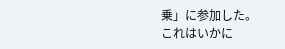乗」に参加した。
これはいかに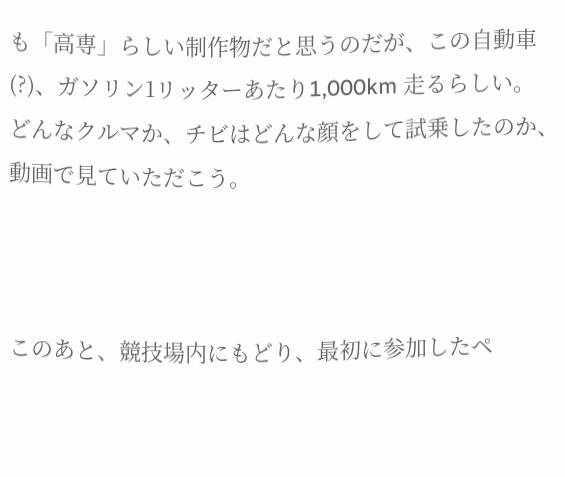も「高専」らしい制作物だと思うのだが、この自動車(?)、ガソリン1リッターあたり1,000km 走るらしい。
どんなクルマか、チビはどんな顔をして試乗したのか、動画で見ていただこう。



このあと、競技場内にもどり、最初に参加したペ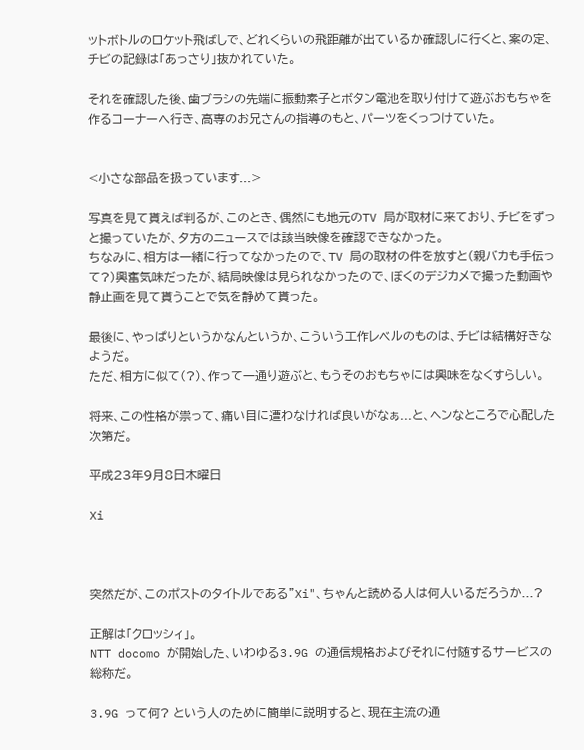ットボトルのロケット飛ばしで、どれくらいの飛距離が出ているか確認しに行くと、案の定、チビの記録は「あっさり」抜かれていた。

それを確認した後、歯ブラシの先端に振動素子とボタン電池を取り付けて遊ぶおもちゃを作るコーナーへ行き、高専のお兄さんの指導のもと、パーツをくっつけていた。


<小さな部品を扱っています...>

写真を見て貰えば判るが、このとき、偶然にも地元のTV 局が取材に来ており、チビをずっと撮っていたが、夕方のニュースでは該当映像を確認できなかった。
ちなみに、相方は一緒に行ってなかったので、TV 局の取材の件を放すと(親バカも手伝って?)興奮気味だったが、結局映像は見られなかったので、ぼくのデジカメで撮った動画や静止画を見て貰うことで気を静めて貰った。

最後に、やっぱりというかなんというか、こういう工作レベルのものは、チビは結構好きなようだ。
ただ、相方に似て(?)、作って一通り遊ぶと、もうそのおもちゃには興味をなくすらしい。

将来、この性格が祟って、痛い目に遭わなければ良いがなぁ...と、ヘンなところで心配した次第だ。

平成23年9月8日木曜日

Xi



突然だが、このポストのタイトルである"Xi"、ちゃんと読める人は何人いるだろうか...?

正解は「クロッシィ」。
NTT docomo が開始した、いわゆる3.9G の通信規格およびそれに付随するサービスの総称だ。

3.9G って何? という人のために簡単に説明すると、現在主流の通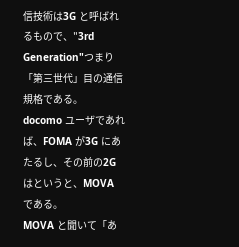信技術は3G と呼ばれるもので、"3rd Generation"つまり「第三世代」目の通信規格である。
docomo ユーザであれば、FOMA が3G にあたるし、その前の2G はというと、MOVA である。
MOVA と聞いて「あ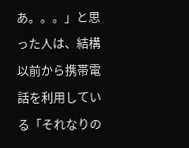あ。。。」と思った人は、結構以前から携帯電話を利用している「それなりの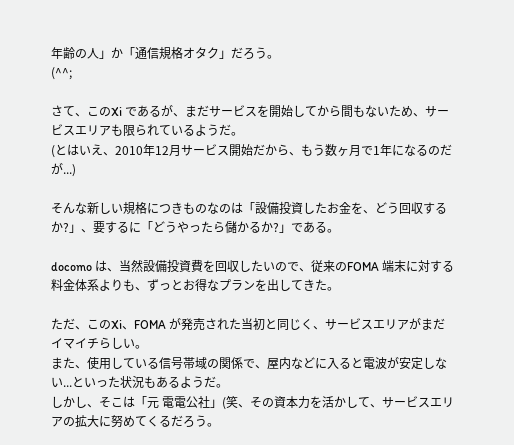年齢の人」か「通信規格オタク」だろう。
(^^;

さて、このXi であるが、まだサービスを開始してから間もないため、サービスエリアも限られているようだ。
(とはいえ、2010年12月サービス開始だから、もう数ヶ月で1年になるのだが...)

そんな新しい規格につきものなのは「設備投資したお金を、どう回収するか?」、要するに「どうやったら儲かるか?」である。

docomo は、当然設備投資費を回収したいので、従来のFOMA 端末に対する料金体系よりも、ずっとお得なプランを出してきた。

ただ、このXi、FOMA が発売された当初と同じく、サービスエリアがまだイマイチらしい。
また、使用している信号帯域の関係で、屋内などに入ると電波が安定しない...といった状況もあるようだ。
しかし、そこは「元 電電公社」(笑、その資本力を活かして、サービスエリアの拡大に努めてくるだろう。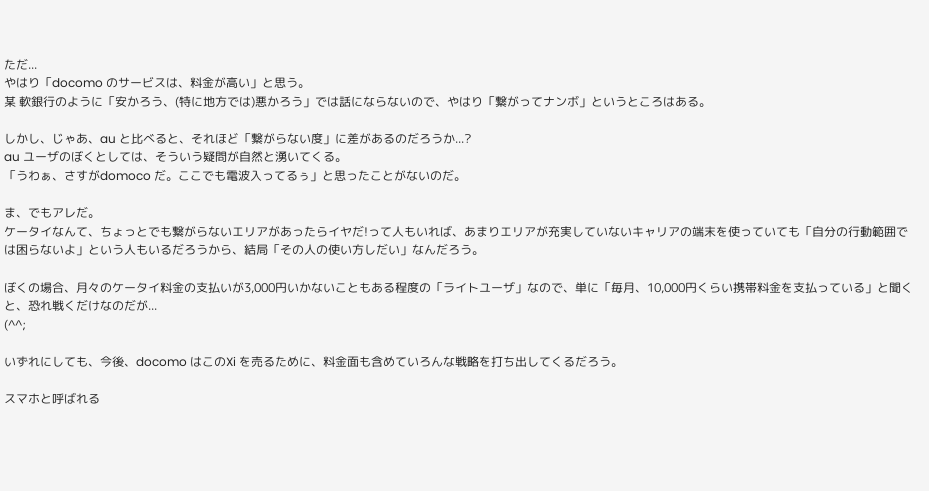ただ...
やはり「docomo のサービスは、料金が高い」と思う。
某 軟銀行のように「安かろう、(特に地方では)悪かろう」では話にならないので、やはり「繋がってナンボ」というところはある。

しかし、じゃあ、au と比べると、それほど「繋がらない度」に差があるのだろうか...?
au ユーザのぼくとしては、そういう疑問が自然と湧いてくる。
「うわぁ、さすがdomoco だ。ここでも電波入ってるぅ」と思ったことがないのだ。

ま、でもアレだ。
ケータイなんて、ちょっとでも繋がらないエリアがあったらイヤだ!って人もいれば、あまりエリアが充実していないキャリアの端末を使っていても「自分の行動範囲では困らないよ」という人もいるだろうから、結局「その人の使い方しだい」なんだろう。

ぼくの場合、月々のケータイ料金の支払いが3,000円いかないこともある程度の「ライトユーザ」なので、単に「毎月、10,000円くらい携帯料金を支払っている」と聞くと、恐れ戦くだけなのだが...
(^^;

いずれにしても、今後、docomo はこのXi を売るために、料金面も含めていろんな戦略を打ち出してくるだろう。

スマホと呼ばれる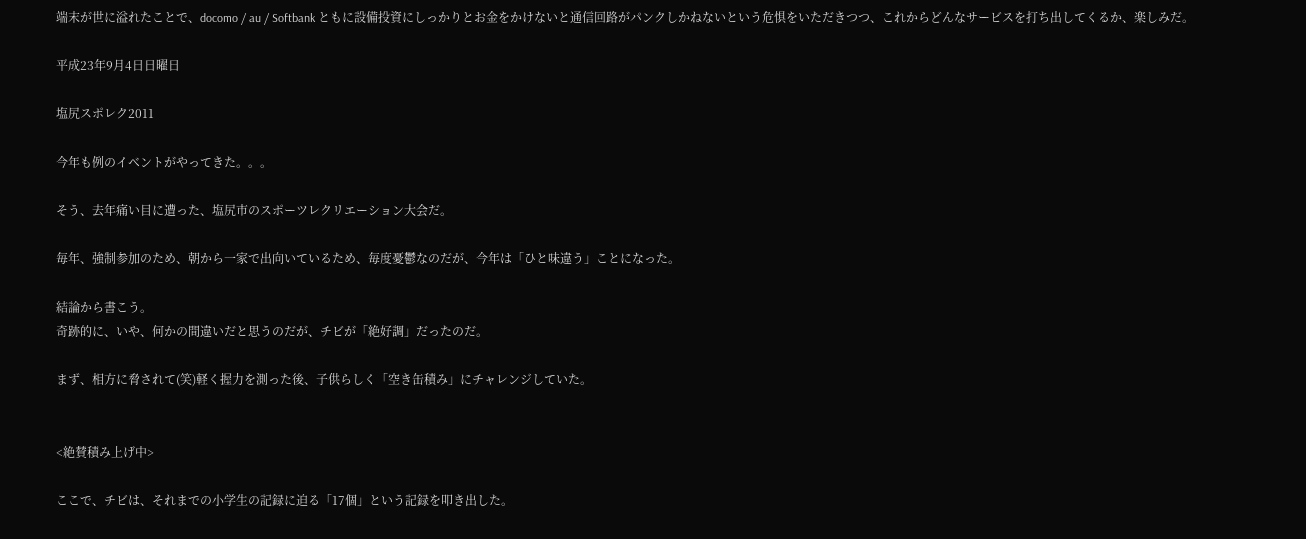端末が世に溢れたことで、docomo / au / Softbank ともに設備投資にしっかりとお金をかけないと通信回路がパンクしかねないという危惧をいただきつつ、これからどんなサービスを打ち出してくるか、楽しみだ。

平成23年9月4日日曜日

塩尻スポレク2011

今年も例のイベントがやってきた。。。

そう、去年痛い目に遭った、塩尻市のスポーツレクリエーション大会だ。

毎年、強制参加のため、朝から一家で出向いているため、毎度憂鬱なのだが、今年は「ひと味違う」ことになった。

結論から書こう。
奇跡的に、いや、何かの間違いだと思うのだが、チビが「絶好調」だったのだ。

まず、相方に脅されて(笑)軽く握力を測った後、子供らしく「空き缶積み」にチャレンジしていた。


<絶賛積み上げ中>

ここで、チビは、それまでの小学生の記録に迫る「17個」という記録を叩き出した。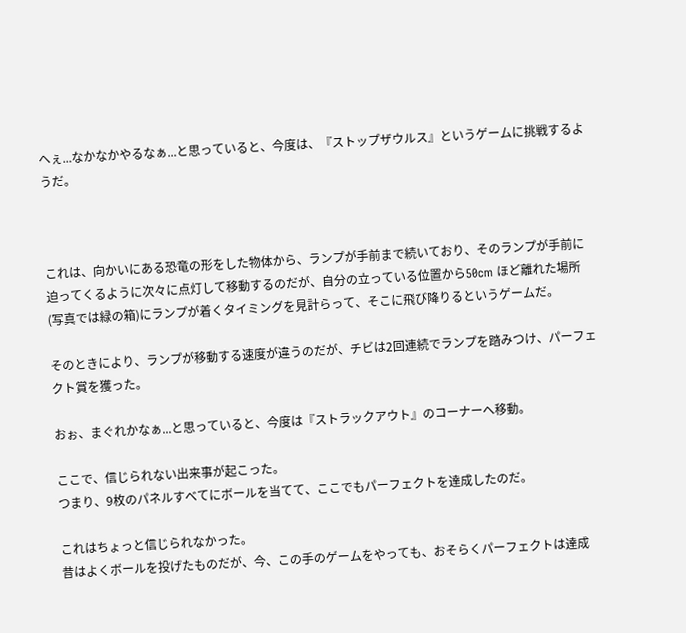へぇ...なかなかやるなぁ...と思っていると、今度は、『ストップザウルス』というゲームに挑戦するようだ。



これは、向かいにある恐竜の形をした物体から、ランプが手前まで続いており、そのランプが手前に迫ってくるように次々に点灯して移動するのだが、自分の立っている位置から50cm ほど離れた場所(写真では緑の箱)にランプが着くタイミングを見計らって、そこに飛び降りるというゲームだ。

そのときにより、ランプが移動する速度が違うのだが、チビは2回連続でランプを踏みつけ、パーフェクト賞を獲った。

おぉ、まぐれかなぁ...と思っていると、今度は『ストラックアウト』のコーナーへ移動。

ここで、信じられない出来事が起こった。
つまり、9枚のパネルすべてにボールを当てて、ここでもパーフェクトを達成したのだ。

これはちょっと信じられなかった。
昔はよくボールを投げたものだが、今、この手のゲームをやっても、おそらくパーフェクトは達成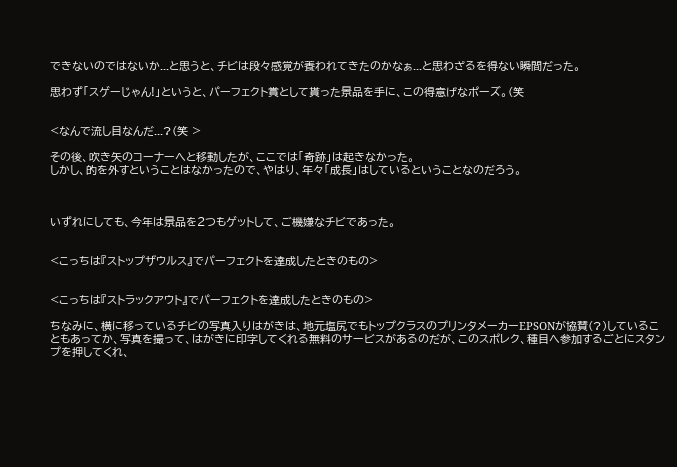できないのではないか...と思うと、チビは段々感覚が養われてきたのかなぁ...と思わざるを得ない瞬間だった。

思わず「スゲーじゃん!」というと、パーフェクト賞として貰った景品を手に、この得意げなポーズ。(笑


<なんで流し目なんだ...?(笑 >

その後、吹き矢のコーナーへと移動したが、ここでは「奇跡」は起きなかった。
しかし、的を外すということはなかったので、やはり、年々「成長」はしているということなのだろう。



いずれにしても、今年は景品を2つもゲットして、ご機嫌なチビであった。


<こっちは『ストップザウルス』でパーフェクトを達成したときのもの>


<こっちは『ストラックアウト』でパーフェクトを達成したときのもの>

ちなみに、横に移っているチビの写真入りはがきは、地元塩尻でもトップクラスのプリンタメーカーEPSONが協賛(?)していることもあってか、写真を撮って、はがきに印字してくれる無料のサービスがあるのだが、このスポレク、種目へ参加するごとにスタンプを押してくれ、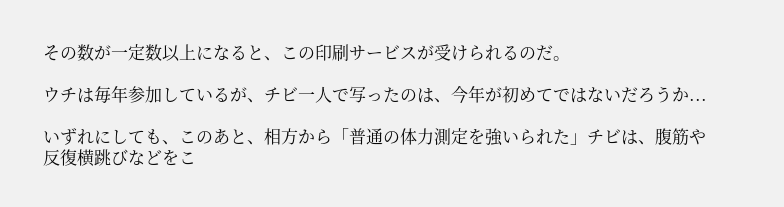その数が一定数以上になると、この印刷サービスが受けられるのだ。

ウチは毎年参加しているが、チビ一人で写ったのは、今年が初めてではないだろうか...

いずれにしても、このあと、相方から「普通の体力測定を強いられた」チビは、腹筋や反復横跳びなどをこ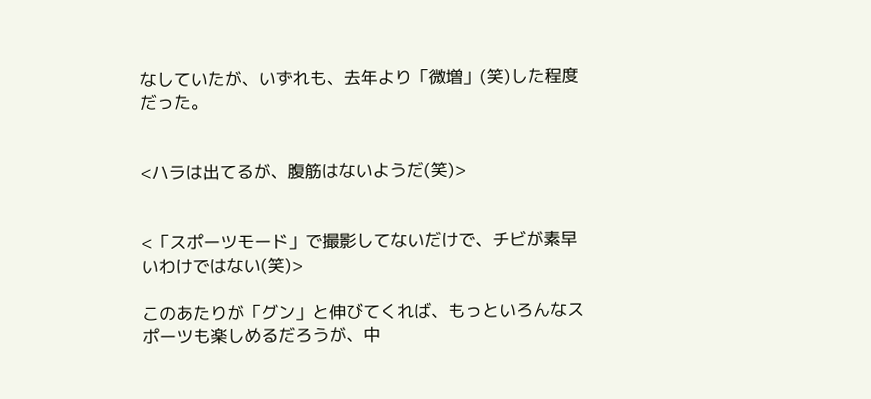なしていたが、いずれも、去年より「微増」(笑)した程度だった。


<ハラは出てるが、腹筋はないようだ(笑)>


<「スポーツモード」で撮影してないだけで、チビが素早いわけではない(笑)>

このあたりが「グン」と伸びてくれば、もっといろんなスポーツも楽しめるだろうが、中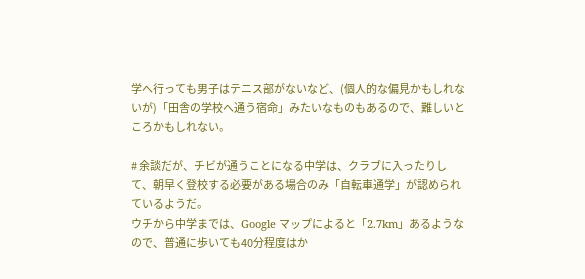学へ行っても男子はテニス部がないなど、(個人的な偏見かもしれないが)「田舎の学校へ通う宿命」みたいなものもあるので、難しいところかもしれない。

# 余談だが、チビが通うことになる中学は、クラブに入ったりして、朝早く登校する必要がある場合のみ「自転車通学」が認められているようだ。
ウチから中学までは、Google マップによると「2.7km」あるようなので、普通に歩いても40分程度はか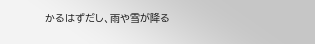かるはずだし、雨や雪が降る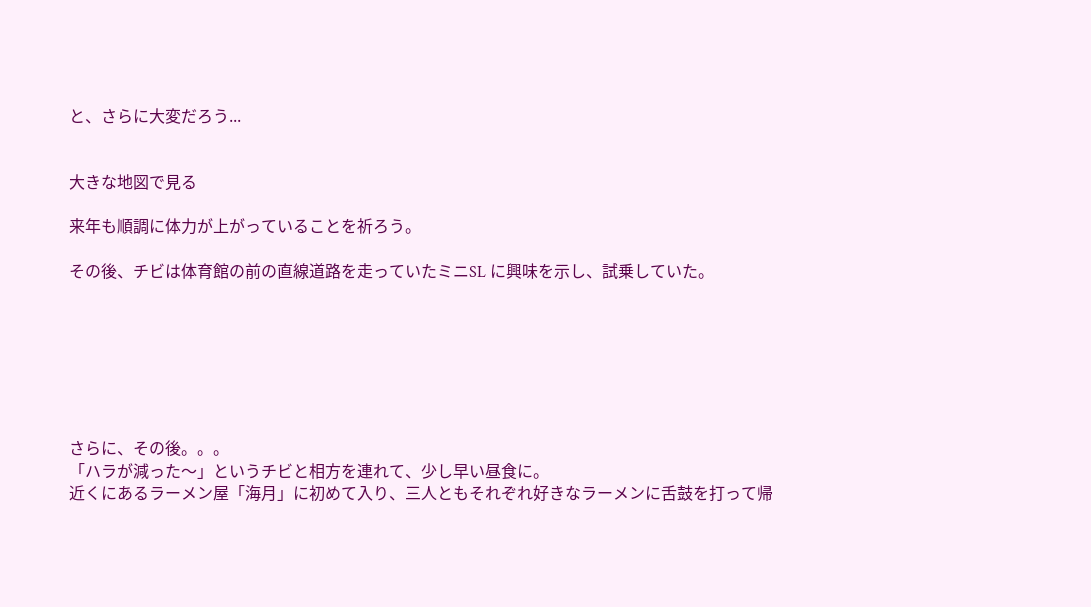と、さらに大変だろう...


大きな地図で見る

来年も順調に体力が上がっていることを祈ろう。

その後、チビは体育館の前の直線道路を走っていたミニSL に興味を示し、試乗していた。







さらに、その後。。。
「ハラが減った〜」というチビと相方を連れて、少し早い昼食に。
近くにあるラーメン屋「海月」に初めて入り、三人ともそれぞれ好きなラーメンに舌鼓を打って帰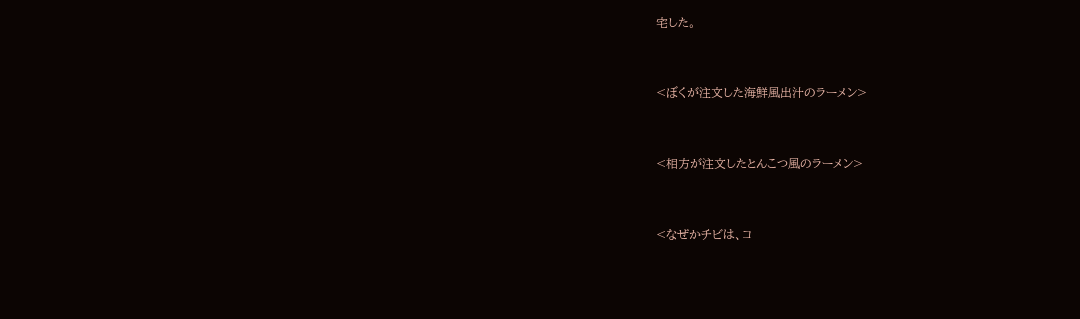宅した。


<ぼくが注文した海鮮風出汁のラーメン>


<相方が注文したとんこつ風のラーメン>


<なぜかチビは、コ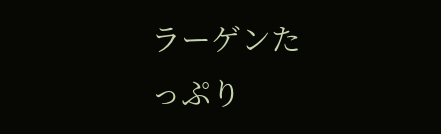ラーゲンたっぷり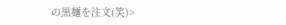の黒麺を注文(笑)>